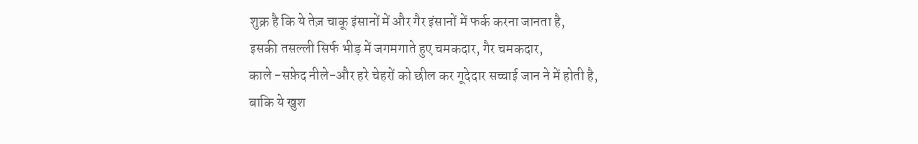शुक्र है कि ये तेज़ चाकू इंसानों में और गैर इंसानों में फर्क करना जानता है,
इसकी तसल्ली सिर्फ भीड़ में जगमगाते हुए चमकदार, गैर चमकदार,
काले -सफ़ेद नीले-और हरे चेहरों को छील कर गूदेदार सच्चाई जान ने में होती है,
बाकि ये खुश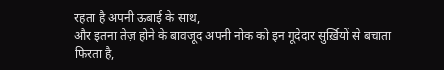रहता है अपनी ऊबाई के साथ,
और इतना तेज़ होने के बावजूद अपनी नोक को इन गूदेदार सुर्ख़ियों से बचाता फिरता है,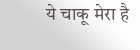ये चाकू मेरा है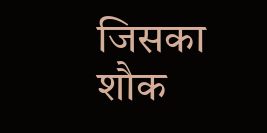जिसका शौक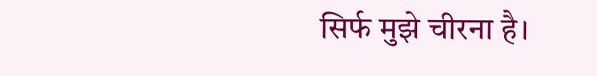सिर्फ मुझे चीरना है।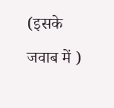(इसके जवाब में )